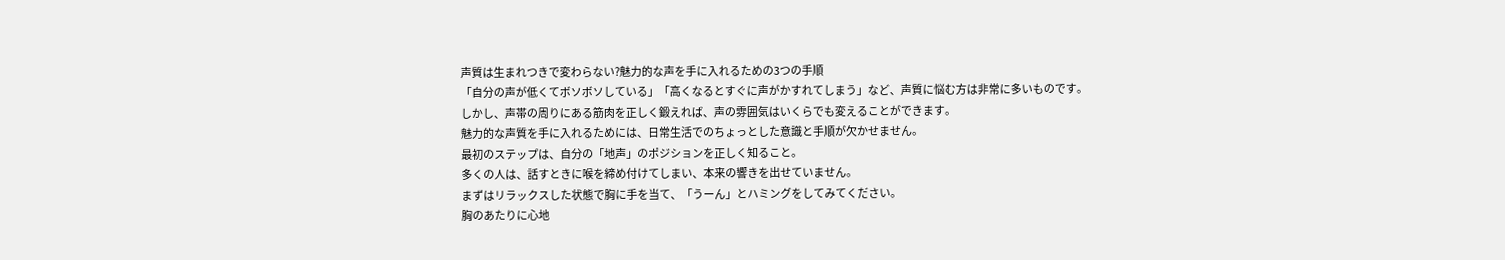声質は生まれつきで変わらない?魅力的な声を手に入れるための3つの手順
「自分の声が低くてボソボソしている」「高くなるとすぐに声がかすれてしまう」など、声質に悩む方は非常に多いものです。
しかし、声帯の周りにある筋肉を正しく鍛えれば、声の雰囲気はいくらでも変えることができます。
魅力的な声質を手に入れるためには、日常生活でのちょっとした意識と手順が欠かせません。
最初のステップは、自分の「地声」のポジションを正しく知ること。
多くの人は、話すときに喉を締め付けてしまい、本来の響きを出せていません。
まずはリラックスした状態で胸に手を当て、「うーん」とハミングをしてみてください。
胸のあたりに心地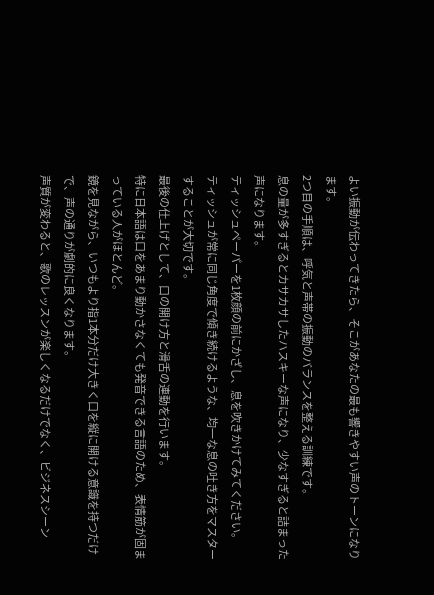よい振動が伝わってきたら、そこがあなたの最も響きやすい声のトーンになります。
2つ目の手順は、呼気と声帯の振動のバランスを整える訓練です。
息の量が多すぎるとカサカサしたハスキーな声になり、少なすぎると詰まった声になります。
ティッシュペーパーを1枚顔の前にかざし、息を吹きかけてみてください。
ティッシュが常に同じ角度で傾き続けるような、均一な息の吐き方をマスターすることが大切です。
最後の仕上げとして、口の開け方と滑舌の連動を行います。
特に日本語は口をあまり動かさなくても発音できる言語のため、表情筋が固まっている人がほとんど。
鏡を見ながら、いつもより指1本分だけ大きく口を縦に開ける意識を持つだけで、声の通りが劇的に良くなります。
声質が変わると、歌のレッスンが楽しくなるだけでなく、ビジネスシーン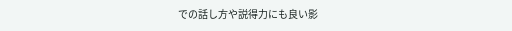での話し方や説得力にも良い影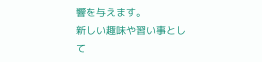響を与えます。
新しい趣味や習い事として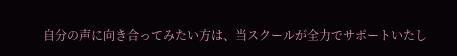自分の声に向き合ってみたい方は、当スクールが全力でサポートいたし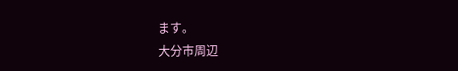ます。
大分市周辺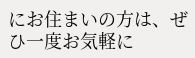にお住まいの方は、ぜひ一度お気軽に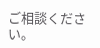ご相談ください。